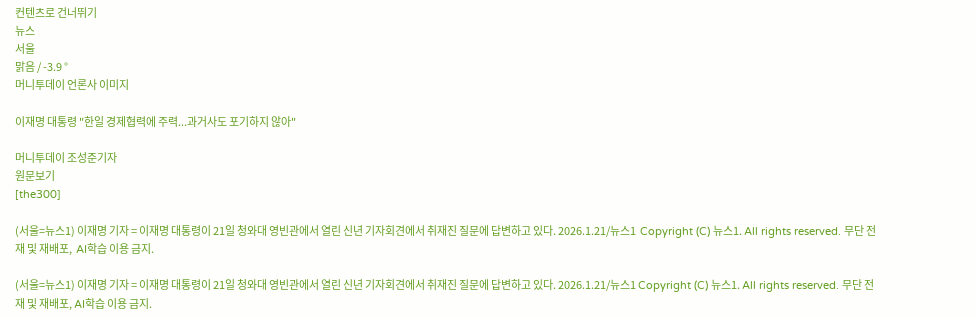컨텐츠로 건너뛰기
뉴스
서울
맑음 / -3.9 °
머니투데이 언론사 이미지

이재명 대통령 "한일 경제협력에 주력...과거사도 포기하지 않아"

머니투데이 조성준기자
원문보기
[the300]

(서울=뉴스1) 이재명 기자 = 이재명 대통령이 21일 청와대 영빈관에서 열린 신년 기자회견에서 취재진 질문에 답변하고 있다. 2026.1.21/뉴스1  Copyright (C) 뉴스1. All rights reserved. 무단 전재 및 재배포,  AI학습 이용 금지.

(서울=뉴스1) 이재명 기자 = 이재명 대통령이 21일 청와대 영빈관에서 열린 신년 기자회견에서 취재진 질문에 답변하고 있다. 2026.1.21/뉴스1 Copyright (C) 뉴스1. All rights reserved. 무단 전재 및 재배포, AI학습 이용 금지.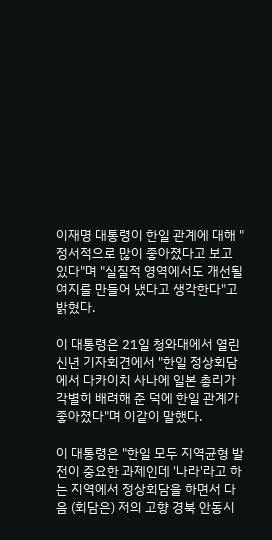이재명 대통령이 한일 관계에 대해 "정서적으로 많이 좋아졌다고 보고 있다"며 "실질적 영역에서도 개선될 여지를 만들어 냈다고 생각한다"고 밝혔다.

이 대통령은 21일 청와대에서 열린 신년 기자회견에서 "한일 정상회담에서 다카이치 사나에 일본 총리가 각별히 배려해 준 덕에 한일 관계가 좋아졌다"며 이같이 말했다.

이 대통령은 "한일 모두 지역균형 발전이 중요한 과제인데 '나라'라고 하는 지역에서 정상회담을 하면서 다음 (회담은) 저의 고향 경북 안동시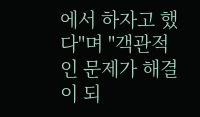에서 하자고 했다"며 "객관적인 문제가 해결이 되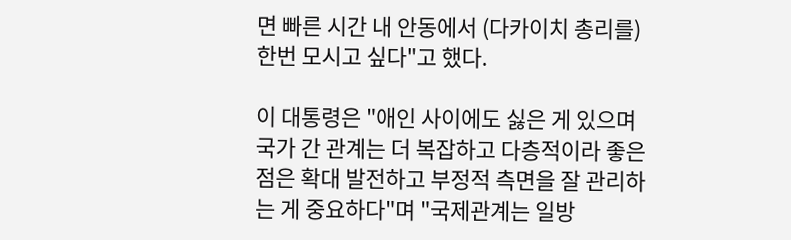면 빠른 시간 내 안동에서 (다카이치 총리를) 한번 모시고 싶다"고 했다.

이 대통령은 "애인 사이에도 싫은 게 있으며 국가 간 관계는 더 복잡하고 다층적이라 좋은 점은 확대 발전하고 부정적 측면을 잘 관리하는 게 중요하다"며 "국제관계는 일방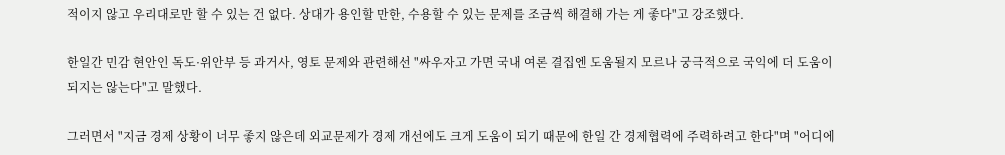적이지 않고 우리대로만 할 수 있는 건 없다. 상대가 용인할 만한, 수용할 수 있는 문제를 조금씩 해결해 가는 게 좋다"고 강조했다.

한일간 민감 현안인 독도·위안부 등 과거사, 영토 문제와 관련해선 "싸우자고 가면 국내 여론 결집엔 도움될지 모르나 궁극적으로 국익에 더 도움이 되지는 않는다"고 말했다.

그러면서 "지금 경제 상황이 너무 좋지 않은데 외교문제가 경제 개선에도 크게 도움이 되기 때문에 한일 간 경제협력에 주력하려고 한다"며 "어디에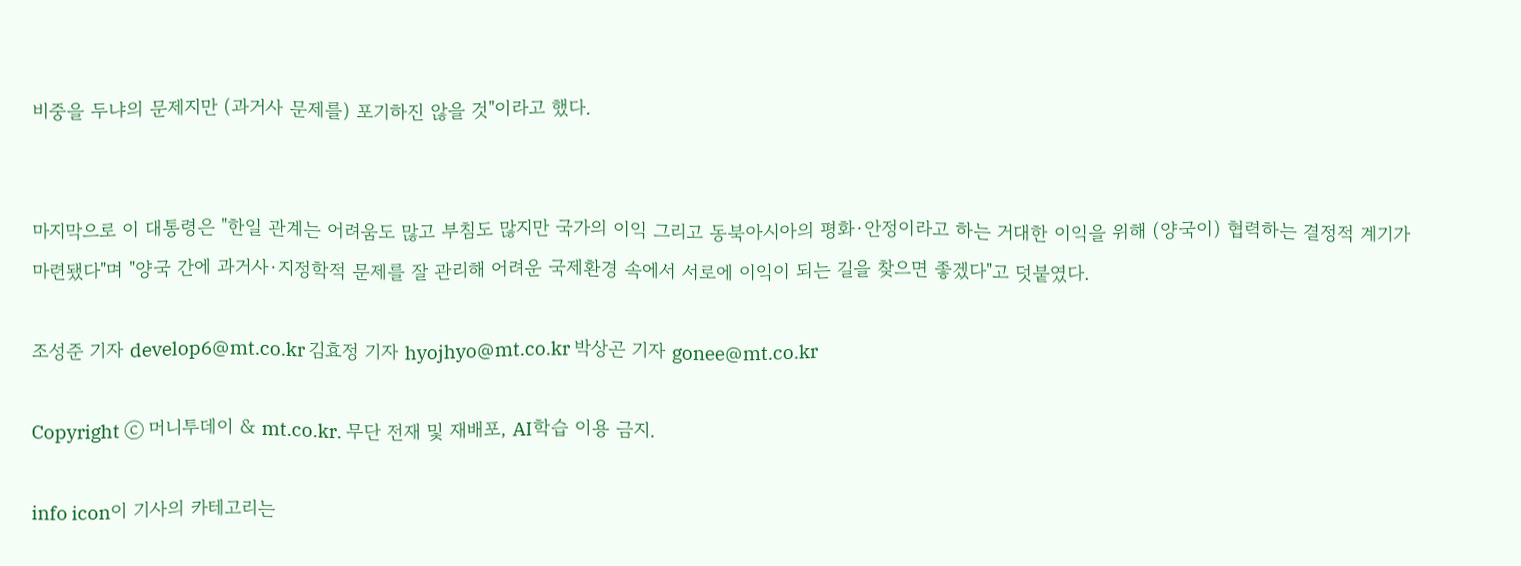비중을 두냐의 문제지만 (과거사 문제를) 포기하진 않을 것"이라고 했다.


마지막으로 이 대통령은 "한일 관계는 어려움도 많고 부침도 많지만 국가의 이익 그리고 동북아시아의 평화·안정이라고 하는 거대한 이익을 위해 (양국이) 협력하는 결정적 계기가 마련됐다"며 "양국 간에 과거사·지정학적 문제를 잘 관리해 어려운 국제환경 속에서 서로에 이익이 되는 길을 찾으면 좋겠다"고 덧붙였다.

조성준 기자 develop6@mt.co.kr 김효정 기자 hyojhyo@mt.co.kr 박상곤 기자 gonee@mt.co.kr

Copyright ⓒ 머니투데이 & mt.co.kr. 무단 전재 및 재배포, AI학습 이용 금지.

info icon이 기사의 카테고리는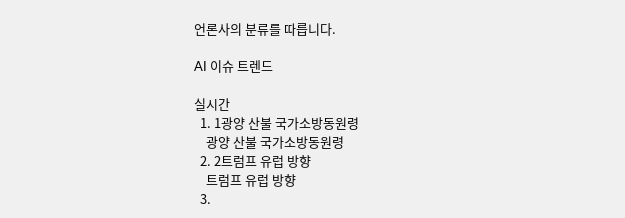언론사의 분류를 따릅니다.

AI 이슈 트렌드

실시간
  1. 1광양 산불 국가소방동원령
    광양 산불 국가소방동원령
  2. 2트럼프 유럽 방향
    트럼프 유럽 방향
  3.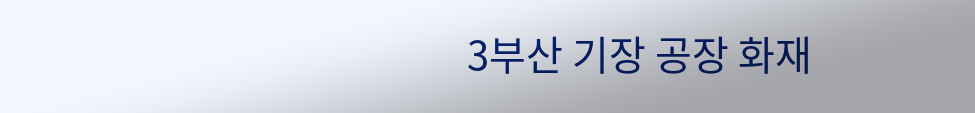3부산 기장 공장 화재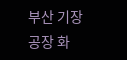부산 기장 공장 화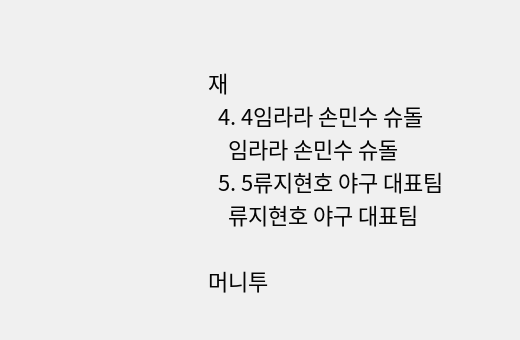재
  4. 4임라라 손민수 슈돌
    임라라 손민수 슈돌
  5. 5류지현호 야구 대표팀
    류지현호 야구 대표팀

머니투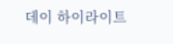데이 하이라이트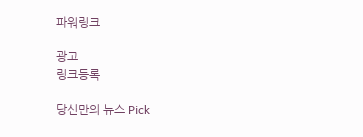파워링크

광고
링크등록

당신만의 뉴스 Pick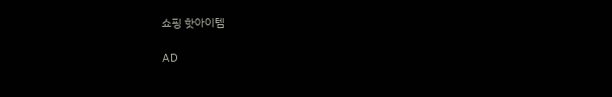쇼핑 핫아이템

AD